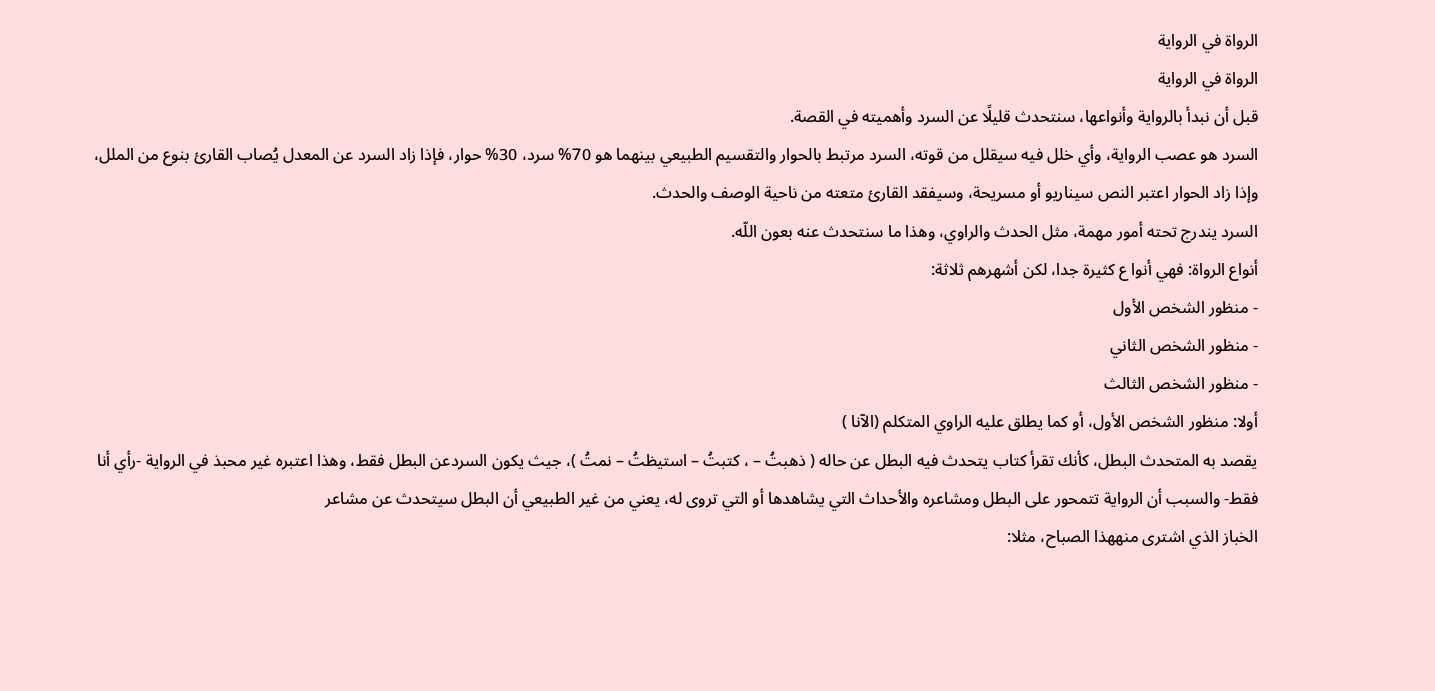الرواة في الرواية
الرواة في الرواية
قبل أن نبدأ بالرواية وأنواعها، سنتحدث قليلًا عن السرد وأهميته في القصة.
السرد هو عصب الرواية، وأي خلل فيه سيقلل من قوته، السرد مرتبط بالحوار والتقسيم الطبيعي بينهما هو 70% سرد، 30% حوار، فإذا زاد السرد عن المعدل يُصاب القارئ بنوع من الملل، وإذا زاد الحوار اعتبر النص سيناريو أو مسريحة، وسيفقد القارئ متعته من ناحية الوصف والحدث.
السرد يندرج تحته أمور مهمة، مثل الحدث والراوي، وهذا ما سنتحدث عنه بعون اللّه.
أنواع الرواة: فهي أنوا ع كثيرة جدا، لكن أشهرهم ثلاثة:
- منظور الشخص الأول
- منظور الشخص الثاني
- منظور الشخص الثالث
أولا: منظور الشخص الأول، أو كما يطلق عليه الراوي المتكلم (الآنا )
يقصد به المتحدث البطل، كأنك تقرأ كتاب يتحدث فيه البطل عن حاله ( ذهبتُ – ، كتبتُ – استيظتُ – نمتُ )، جيث يكون السردعن البطل فقط، وهذا اعتبره غير محبذ في الرواية -رأي أنا فقط- والسبب أن الرواية تتمحور على البطل ومشاعره والأحداث التي يشاهدها أو التي تروى له، يعني من غير الطبيعي أن البطل سيتحدث عن مشاعر
الخباز الذي اشترى منههذا الصباح، مثلا: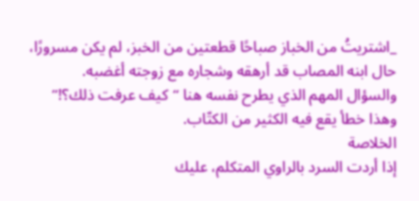_اشتريتُ من الخباز صباحًا قطعتين من الخبز، لم يكن مسرورًا، حال ابنه المصاب قد أرهقه وشجاره مع زوجته أغضبه.
والسؤال المهم الذي يطرح نفسه هنا “كيف عرفت ذلك؟!” وهذا خطأ يقع فيه الكثير من الكتّاب.
الخلاصة
إذا أردت السرد بالراوي المتكلم، عليك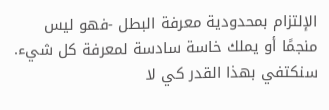الإلتزام بمحدودية معرفة البطل -فهو ليس منجمًا أو يملك خاسة سادسة لمعرفة كل شيء.
سنكتفي بهذا القدر كي لا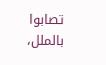تصابوا بالملل،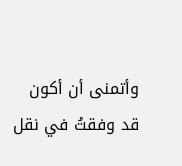وأتمنى أن أكون قد وفقتُ في نقل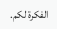الفكرة لكم.